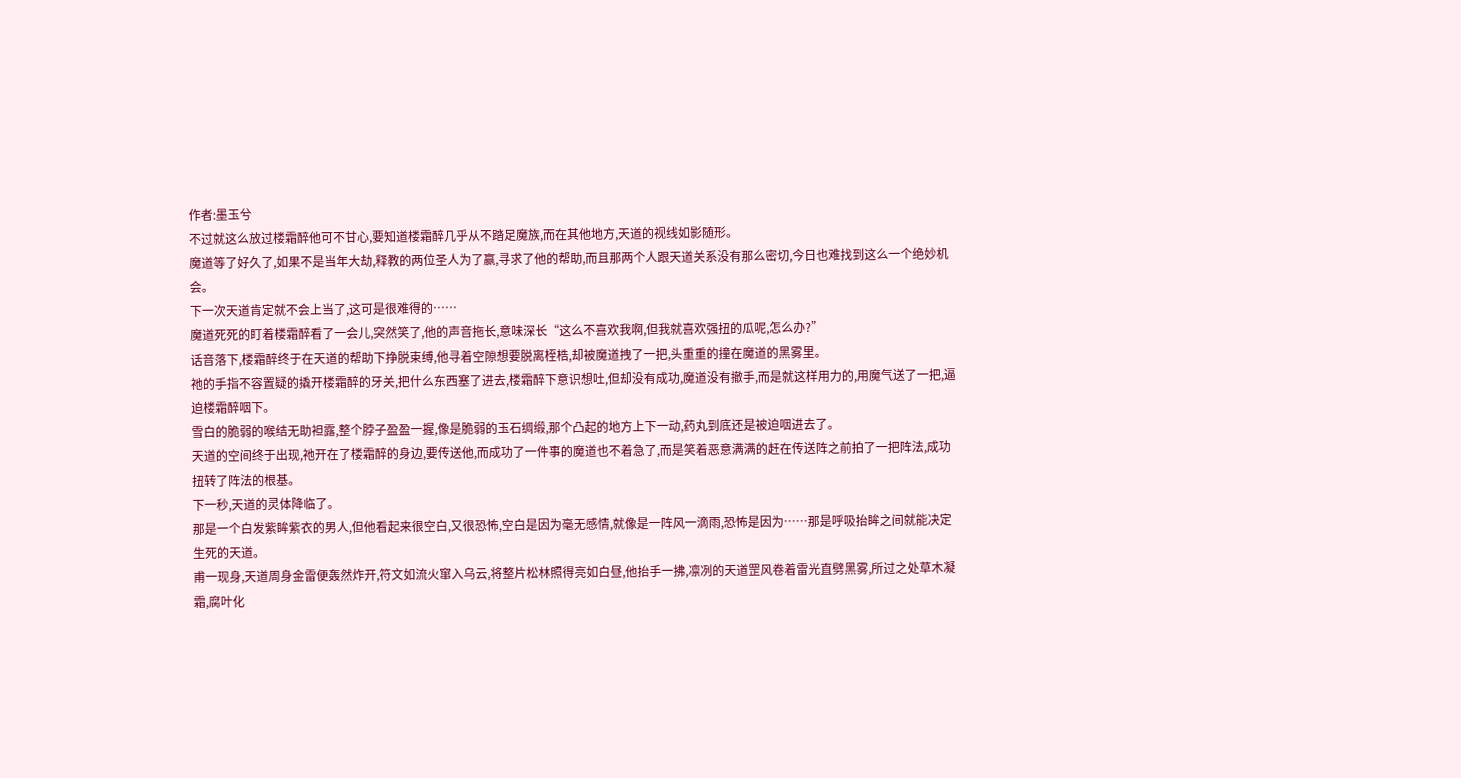作者:墨玉兮
不过就这么放过楼霜醉他可不甘心,要知道楼霜醉几乎从不踏足魔族,而在其他地方,天道的视线如影随形。
魔道等了好久了,如果不是当年大劫,释教的两位圣人为了赢,寻求了他的帮助,而且那两个人跟天道关系没有那么密切,今日也难找到这么一个绝妙机会。
下一次天道肯定就不会上当了,这可是很难得的……
魔道死死的盯着楼霜醉看了一会儿,突然笑了,他的声音拖长,意味深长“这么不喜欢我啊,但我就喜欢强扭的瓜呢,怎么办?”
话音落下,楼霜醉终于在天道的帮助下挣脱束缚,他寻着空隙想要脱离桎梏,却被魔道拽了一把,头重重的撞在魔道的黑雾里。
祂的手指不容置疑的撬开楼霜醉的牙关,把什么东西塞了进去,楼霜醉下意识想吐,但却没有成功,魔道没有撤手,而是就这样用力的,用魔气送了一把,逼迫楼霜醉咽下。
雪白的脆弱的喉结无助袒露,整个脖子盈盈一握,像是脆弱的玉石绸缎,那个凸起的地方上下一动,药丸到底还是被迫咽进去了。
天道的空间终于出现,祂开在了楼霜醉的身边,要传送他,而成功了一件事的魔道也不着急了,而是笑着恶意满满的赶在传送阵之前拍了一把阵法,成功扭转了阵法的根基。
下一秒,天道的灵体降临了。
那是一个白发紫眸紫衣的男人,但他看起来很空白,又很恐怖,空白是因为毫无感情,就像是一阵风一滴雨,恐怖是因为……那是呼吸抬眸之间就能决定生死的天道。
甫一现身,天道周身金雷便轰然炸开,符文如流火窜入乌云,将整片松林照得亮如白昼,他抬手一拂,凛冽的天道罡风卷着雷光直劈黑雾,所过之处草木凝霜,腐叶化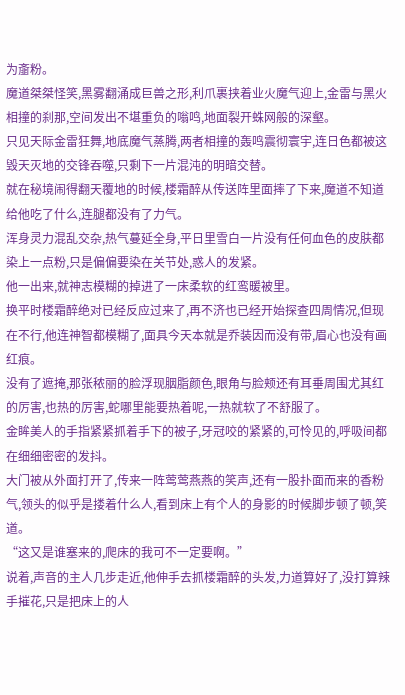为齑粉。
魔道桀桀怪笑,黑雾翻涌成巨兽之形,利爪裹挟着业火魔气迎上,金雷与黑火相撞的刹那,空间发出不堪重负的嗡鸣,地面裂开蛛网般的深壑。
只见天际金雷狂舞,地底魔气蒸腾,两者相撞的轰鸣震彻寰宇,连日色都被这毁天灭地的交锋吞噬,只剩下一片混沌的明暗交替。
就在秘境闹得翻天覆地的时候,楼霜醉从传送阵里面摔了下来,魔道不知道给他吃了什么,连腿都没有了力气。
浑身灵力混乱交杂,热气蔓延全身,平日里雪白一片没有任何血色的皮肤都染上一点粉,只是偏偏要染在关节处,惑人的发紧。
他一出来,就神志模糊的掉进了一床柔软的红鸾暖被里。
换平时楼霜醉绝对已经反应过来了,再不济也已经开始探查四周情况,但现在不行,他连神智都模糊了,面具今天本就是乔装因而没有带,眉心也没有画红痕。
没有了遮掩,那张秾丽的脸浮现胭脂颜色,眼角与脸颊还有耳垂周围尤其红的厉害,也热的厉害,蛇哪里能要热着呢,一热就软了不舒服了。
金眸美人的手指紧紧抓着手下的被子,牙冠咬的紧紧的,可怜见的,呼吸间都在细细密密的发抖。
大门被从外面打开了,传来一阵莺莺燕燕的笑声,还有一股扑面而来的香粉气,领头的似乎是搂着什么人,看到床上有个人的身影的时候脚步顿了顿,笑道。
“这又是谁塞来的,爬床的我可不一定要啊。”
说着,声音的主人几步走近,他伸手去抓楼霜醉的头发,力道算好了,没打算辣手摧花,只是把床上的人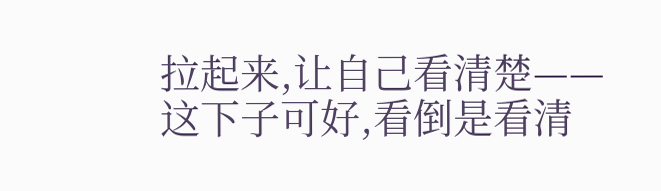拉起来,让自己看清楚——
这下子可好,看倒是看清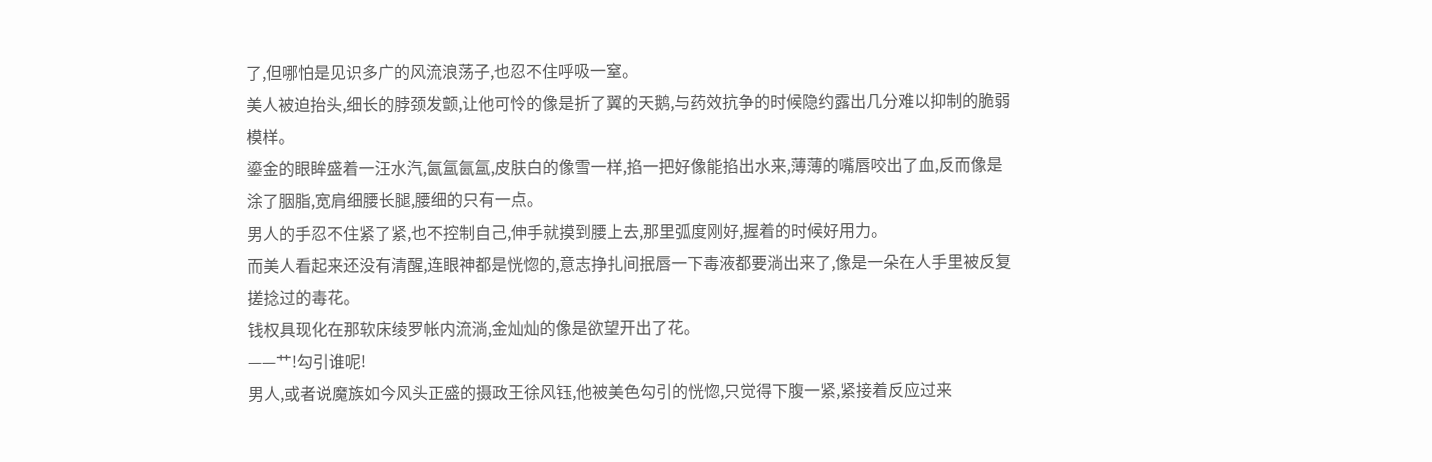了,但哪怕是见识多广的风流浪荡子,也忍不住呼吸一窒。
美人被迫抬头,细长的脖颈发颤,让他可怜的像是折了翼的天鹅,与药效抗争的时候隐约露出几分难以抑制的脆弱模样。
鎏金的眼眸盛着一汪水汽,氤氲氤氲,皮肤白的像雪一样,掐一把好像能掐出水来,薄薄的嘴唇咬出了血,反而像是涂了胭脂,宽肩细腰长腿,腰细的只有一点。
男人的手忍不住紧了紧,也不控制自己,伸手就摸到腰上去,那里弧度刚好,握着的时候好用力。
而美人看起来还没有清醒,连眼神都是恍惚的,意志挣扎间抿唇一下毒液都要淌出来了,像是一朵在人手里被反复搓捻过的毒花。
钱权具现化在那软床绫罗帐内流淌,金灿灿的像是欲望开出了花。
——艹!勾引谁呢!
男人,或者说魔族如今风头正盛的摄政王徐风钰,他被美色勾引的恍惚,只觉得下腹一紧,紧接着反应过来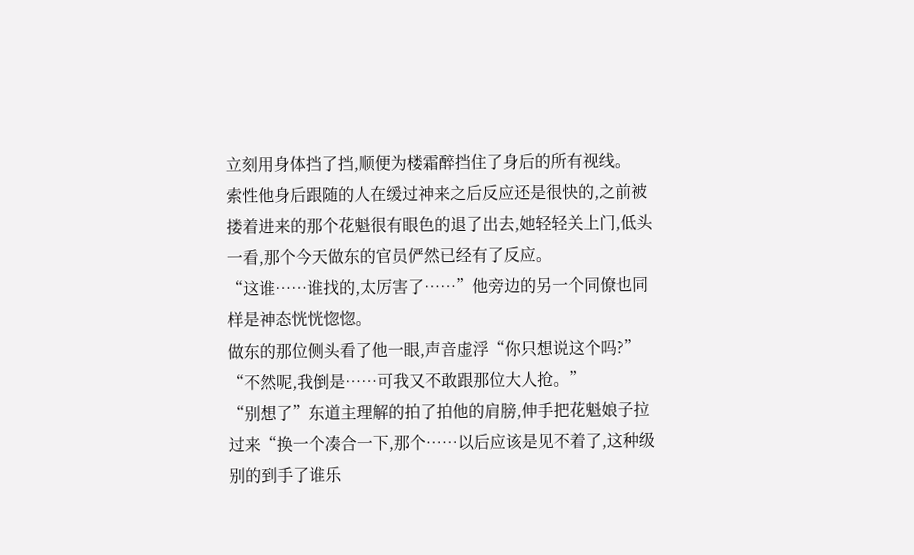立刻用身体挡了挡,顺便为楼霜醉挡住了身后的所有视线。
索性他身后跟随的人在缓过神来之后反应还是很快的,之前被搂着进来的那个花魁很有眼色的退了出去,她轻轻关上门,低头一看,那个今天做东的官员俨然已经有了反应。
“这谁……谁找的,太厉害了……”他旁边的另一个同僚也同样是神态恍恍惚惚。
做东的那位侧头看了他一眼,声音虚浮“你只想说这个吗?”
“不然呢,我倒是……可我又不敢跟那位大人抢。”
“别想了”东道主理解的拍了拍他的肩膀,伸手把花魁娘子拉过来“换一个凑合一下,那个……以后应该是见不着了,这种级别的到手了谁乐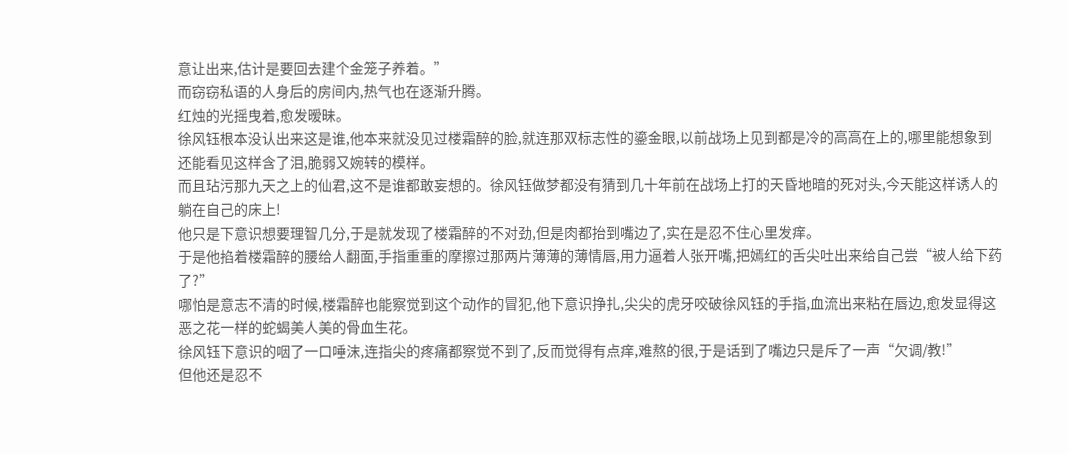意让出来,估计是要回去建个金笼子养着。”
而窃窃私语的人身后的房间内,热气也在逐渐升腾。
红烛的光摇曳着,愈发暧昧。
徐风钰根本没认出来这是谁,他本来就没见过楼霜醉的脸,就连那双标志性的鎏金眼,以前战场上见到都是冷的高高在上的,哪里能想象到还能看见这样含了泪,脆弱又婉转的模样。
而且玷污那九天之上的仙君,这不是谁都敢妄想的。徐风钰做梦都没有猜到几十年前在战场上打的天昏地暗的死对头,今天能这样诱人的躺在自己的床上!
他只是下意识想要理智几分,于是就发现了楼霜醉的不对劲,但是肉都抬到嘴边了,实在是忍不住心里发痒。
于是他掐着楼霜醉的腰给人翻面,手指重重的摩擦过那两片薄薄的薄情唇,用力逼着人张开嘴,把嫣红的舌尖吐出来给自己尝“被人给下药了?”
哪怕是意志不清的时候,楼霜醉也能察觉到这个动作的冒犯,他下意识挣扎,尖尖的虎牙咬破徐风钰的手指,血流出来粘在唇边,愈发显得这恶之花一样的蛇蝎美人美的骨血生花。
徐风钰下意识的咽了一口唾沫,连指尖的疼痛都察觉不到了,反而觉得有点痒,难熬的很,于是话到了嘴边只是斥了一声“欠调/教!”
但他还是忍不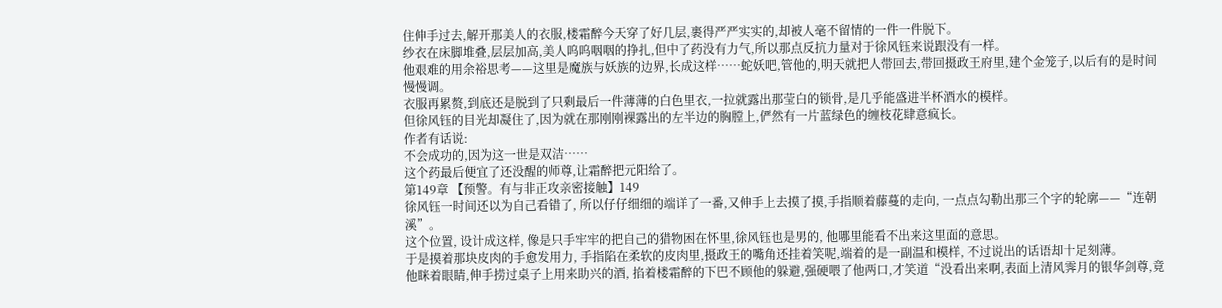住伸手过去,解开那美人的衣服,楼霜醉今天穿了好几层,裹得严严实实的,却被人毫不留情的一件一件脱下。
纱衣在床脚堆叠,层层加高,美人呜呜咽咽的挣扎,但中了药没有力气,所以那点反抗力量对于徐风钰来说跟没有一样。
他艰难的用余裕思考——这里是魔族与妖族的边界,长成这样……蛇妖吧,管他的,明天就把人带回去,带回摄政王府里,建个金笼子,以后有的是时间慢慢调。
衣服再累赘,到底还是脱到了只剩最后一件薄薄的白色里衣,一拉就露出那莹白的锁骨,是几乎能盛进半杯酒水的模样。
但徐风钰的目光却凝住了,因为就在那刚刚裸露出的左半边的胸膛上,俨然有一片蓝绿色的缠枝花肆意疯长。
作者有话说:
不会成功的,因为这一世是双洁……
这个药最后便宜了还没醒的师尊,让霜醉把元阳给了。
第149章 【预警。有与非正攻亲密接触】149
徐风钰一时间还以为自己看错了, 所以仔仔细细的端详了一番,又伸手上去摸了摸,手指顺着藤蔓的走向, 一点点勾勒出那三个字的轮廓——“连朝溪”。
这个位置, 设计成这样, 像是只手牢牢的把自己的猎物困在怀里,徐风钰也是男的, 他哪里能看不出来这里面的意思。
于是摸着那块皮肉的手愈发用力, 手指陷在柔软的皮肉里,摄政王的嘴角还挂着笑呢,端着的是一副温和模样, 不过说出的话语却十足刻薄。
他眯着眼睛,伸手捞过桌子上用来助兴的酒, 掐着楼霜醉的下巴不顾他的躲避,强硬喂了他两口,才笑道“没看出来啊,表面上清风霁月的银华剑尊,竟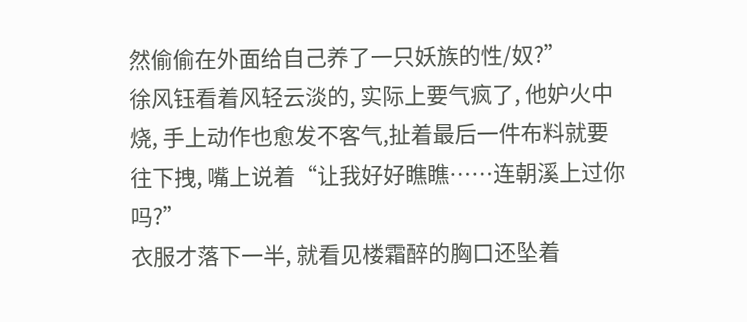然偷偷在外面给自己养了一只妖族的性/奴?”
徐风钰看着风轻云淡的, 实际上要气疯了, 他妒火中烧, 手上动作也愈发不客气,扯着最后一件布料就要往下拽, 嘴上说着“让我好好瞧瞧……连朝溪上过你吗?”
衣服才落下一半, 就看见楼霜醉的胸口还坠着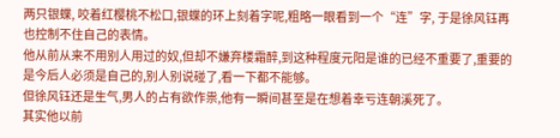两只银蝶, 咬着红樱桃不松口,银蝶的环上刻着字呢,粗略一眼看到一个“连”字, 于是徐风钰再也控制不住自己的表情。
他从前从来不用别人用过的奴,但却不嫌弃楼霜醉,到这种程度元阳是谁的已经不重要了,重要的是今后人必须是自己的,别人别说碰了,看一下都不能够。
但徐风钰还是生气,男人的占有欲作祟,他有一瞬间甚至是在想着幸亏连朝溪死了。
其实他以前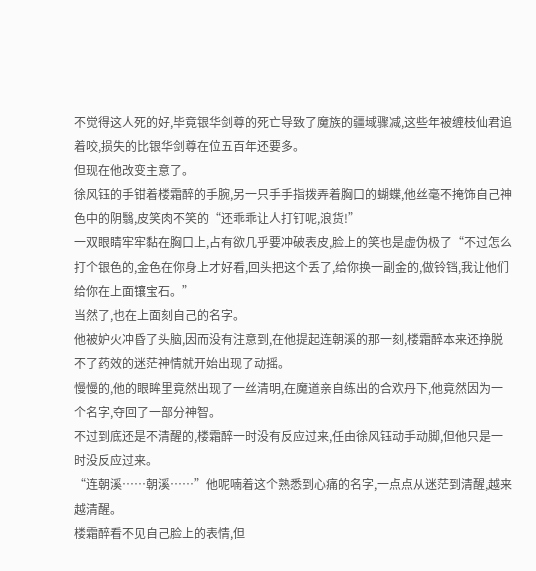不觉得这人死的好,毕竟银华剑尊的死亡导致了魔族的疆域骤减,这些年被缠枝仙君追着咬,损失的比银华剑尊在位五百年还要多。
但现在他改变主意了。
徐风钰的手钳着楼霜醉的手腕,另一只手手指拨弄着胸口的蝴蝶,他丝毫不掩饰自己神色中的阴翳,皮笑肉不笑的“还乖乖让人打钉呢,浪货!”
一双眼睛牢牢黏在胸口上,占有欲几乎要冲破表皮,脸上的笑也是虚伪极了“不过怎么打个银色的,金色在你身上才好看,回头把这个丢了,给你换一副金的,做铃铛,我让他们给你在上面镶宝石。”
当然了,也在上面刻自己的名字。
他被妒火冲昏了头脑,因而没有注意到,在他提起连朝溪的那一刻,楼霜醉本来还挣脱不了药效的迷茫神情就开始出现了动摇。
慢慢的,他的眼眸里竟然出现了一丝清明,在魔道亲自练出的合欢丹下,他竟然因为一个名字,夺回了一部分神智。
不过到底还是不清醒的,楼霜醉一时没有反应过来,任由徐风钰动手动脚,但他只是一时没反应过来。
“连朝溪……朝溪……”他呢喃着这个熟悉到心痛的名字,一点点从迷茫到清醒,越来越清醒。
楼霜醉看不见自己脸上的表情,但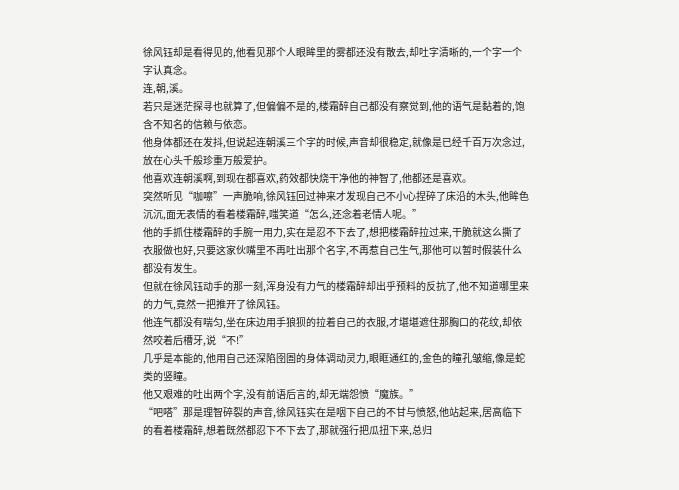徐风钰却是看得见的,他看见那个人眼眸里的雾都还没有散去,却吐字清晰的,一个字一个字认真念。
连,朝,溪。
若只是迷茫探寻也就算了,但偏偏不是的,楼霜醉自己都没有察觉到,他的语气是黏着的,饱含不知名的信赖与依恋。
他身体都还在发抖,但说起连朝溪三个字的时候,声音却很稳定,就像是已经千百万次念过,放在心头千般珍重万般爱护。
他喜欢连朝溪啊,到现在都喜欢,药效都快烧干净他的神智了,他都还是喜欢。
突然听见“咖嚓”一声脆响,徐风钰回过神来才发现自己不小心捏碎了床沿的木头,他眸色沉沉,面无表情的看着楼霜醉,嗤笑道“怎么,还念着老情人呢。”
他的手抓住楼霜醉的手腕一用力,实在是忍不下去了,想把楼霜醉拉过来,干脆就这么撕了衣服做也好,只要这家伙嘴里不再吐出那个名字,不再惹自己生气,那他可以暂时假装什么都没有发生。
但就在徐风钰动手的那一刻,浑身没有力气的楼霜醉却出乎预料的反抗了,他不知道哪里来的力气,竟然一把推开了徐风钰。
他连气都没有喘匀,坐在床边用手狼狈的拉着自己的衣服,才堪堪遮住那胸口的花纹,却依然咬着后槽牙,说“不!”
几乎是本能的,他用自己还深陷囹圄的身体调动灵力,眼眶通红的,金色的瞳孔皱缩,像是蛇类的竖瞳。
他又艰难的吐出两个字,没有前语后言的,却无端怨愤“魔族。”
“吧嗒”那是理智碎裂的声音,徐风钰实在是咽下自己的不甘与愤怒,他站起来,居高临下的看着楼霜醉,想着既然都忍下不下去了,那就强行把瓜扭下来,总归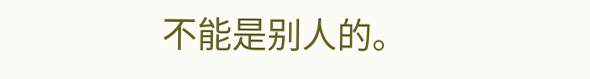不能是别人的。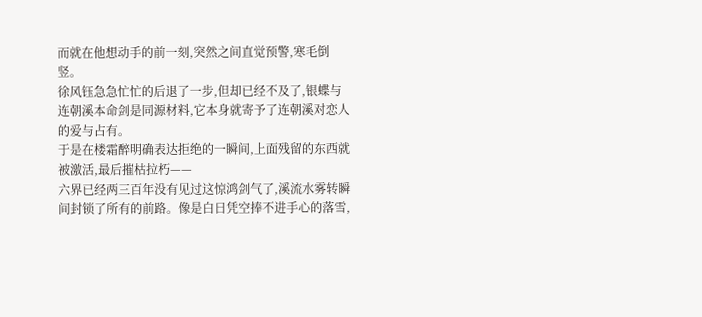而就在他想动手的前一刻,突然之间直觉预警,寒毛倒竖。
徐风钰急急忙忙的后退了一步,但却已经不及了,银蝶与连朝溪本命剑是同源材料,它本身就寄予了连朝溪对恋人的爱与占有。
于是在楼霜醉明确表达拒绝的一瞬间,上面残留的东西就被激活,最后摧枯拉朽——
六界已经两三百年没有见过这惊鸿剑气了,溪流水雾转瞬间封锁了所有的前路。像是白日凭空捧不进手心的落雪,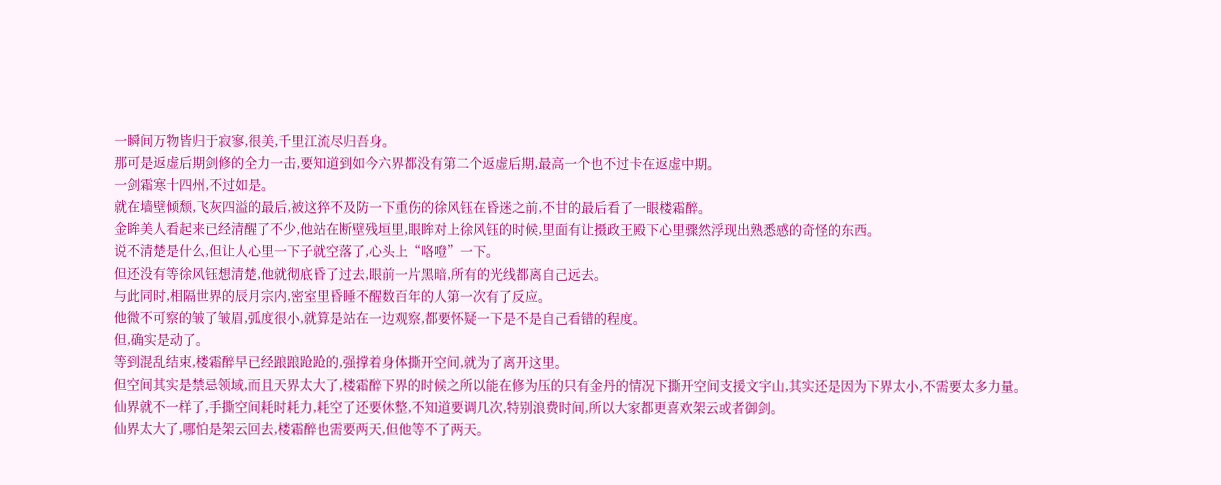一瞬间万物皆归于寂寥,很美,千里江流尽归吾身。
那可是返虚后期剑修的全力一击,要知道到如今六界都没有第二个返虚后期,最高一个也不过卡在返虚中期。
一剑霜寒十四州,不过如是。
就在墙壁倾颓,飞灰四溢的最后,被这猝不及防一下重伤的徐风钰在昏迷之前,不甘的最后看了一眼楼霜醉。
金眸美人看起来已经清醒了不少,他站在断壁残垣里,眼眸对上徐风钰的时候,里面有让摄政王殿下心里骤然浮现出熟悉感的奇怪的东西。
说不清楚是什么,但让人心里一下子就空落了,心头上“咯噔”一下。
但还没有等徐风钰想清楚,他就彻底昏了过去,眼前一片黑暗,所有的光线都离自己远去。
与此同时,相隔世界的辰月宗内,密室里昏睡不醒数百年的人第一次有了反应。
他微不可察的皱了皱眉,弧度很小,就算是站在一边观察,都要怀疑一下是不是自己看错的程度。
但,确实是动了。
等到混乱结束,楼霜醉早已经踉踉跄跄的,强撑着身体撕开空间,就为了离开这里。
但空间其实是禁忌领域,而且天界太大了,楼霜醉下界的时候之所以能在修为压的只有金丹的情况下撕开空间支援文宇山,其实还是因为下界太小,不需要太多力量。
仙界就不一样了,手撕空间耗时耗力,耗空了还要休整,不知道要调几次,特别浪费时间,所以大家都更喜欢架云或者御剑。
仙界太大了,哪怕是架云回去,楼霜醉也需要两天,但他等不了两天。